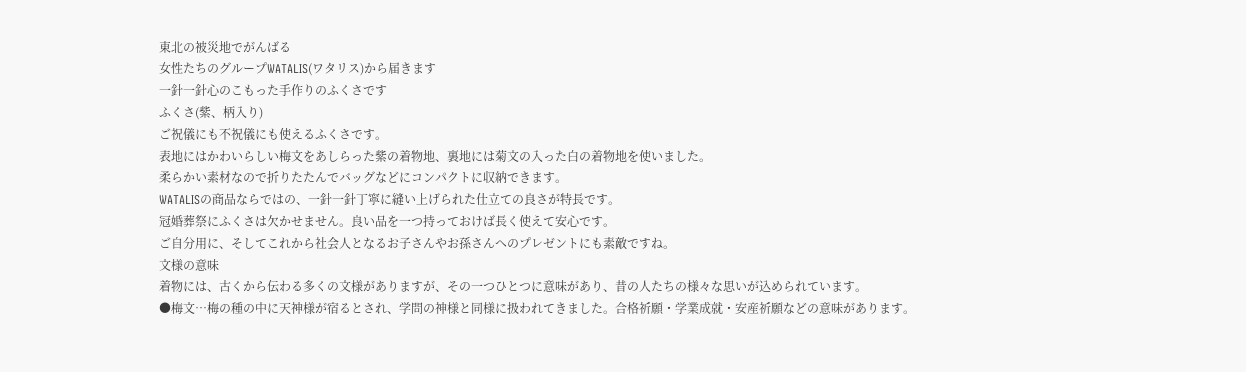東北の被災地でがんばる
女性たちのグループWATALIS(ワタリス)から届きます
一針一針心のこもった手作りのふくさです
ふくさ(紫、柄入り)
ご祝儀にも不祝儀にも使えるふくさです。
表地にはかわいらしい梅文をあしらった紫の着物地、裏地には菊文の入った白の着物地を使いました。
柔らかい素材なので折りたたんでバッグなどにコンパクトに収納できます。
WATALISの商品ならではの、一針一針丁寧に縫い上げられた仕立ての良さが特長です。
冠婚葬祭にふくさは欠かせません。良い品を一つ持っておけば長く使えて安心です。
ご自分用に、そしてこれから社会人となるお子さんやお孫さんへのプレゼントにも素敵ですね。
文様の意味
着物には、古くから伝わる多くの文様がありますが、その一つひとつに意味があり、昔の人たちの様々な思いが込められています。
●梅文…梅の種の中に天神様が宿るとされ、学問の神様と同様に扱われてきました。合格祈願・学業成就・安産祈願などの意味があります。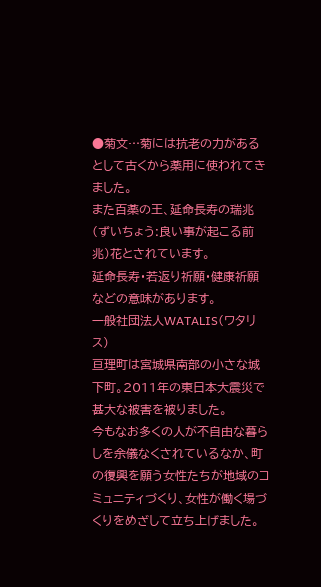●菊文…菊には抗老の力があるとして古くから薬用に使われてきました。
また百薬の王、延命長寿の瑞兆(ずいちょう:良い事が起こる前兆)花とされています。
延命長寿・若返り祈願・健康祈願などの意味があります。
一般社団法人WATALIS(ワタリス)
亘理町は宮城県南部の小さな城下町。2011年の東日本大震災で甚大な被害を被りました。
今もなお多くの人が不自由な暮らしを余儀なくされているなか、町の復興を願う女性たちが地域のコミュニティづくり、女性が働く場づくりをめざして立ち上げました。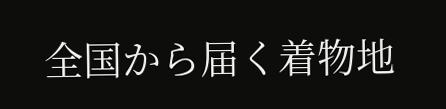全国から届く着物地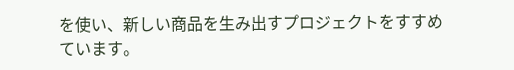を使い、新しい商品を生み出すプロジェクトをすすめています。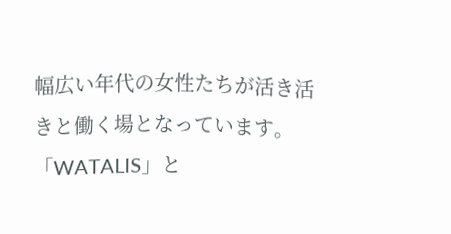幅広い年代の女性たちが活き活きと働く場となっています。
「WATALIS」と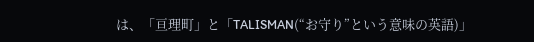は、「亘理町」と「TALISMAN(“お守り”という意味の英語)」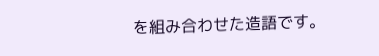を組み合わせた造語です。